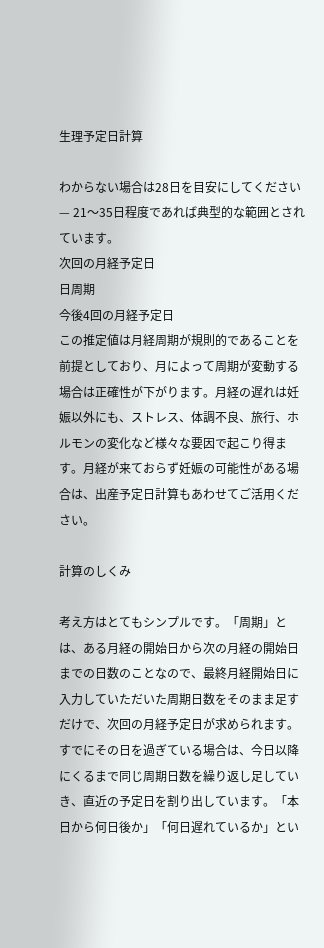生理予定日計算

わからない場合は28日を目安にしてください — 21〜35日程度であれば典型的な範囲とされています。
次回の月経予定日
日周期
今後4回の月経予定日
この推定値は月経周期が規則的であることを前提としており、月によって周期が変動する場合は正確性が下がります。月経の遅れは妊娠以外にも、ストレス、体調不良、旅行、ホルモンの変化など様々な要因で起こり得ます。月経が来ておらず妊娠の可能性がある場合は、出産予定日計算もあわせてご活用ください。

計算のしくみ

考え方はとてもシンプルです。「周期」とは、ある月経の開始日から次の月経の開始日までの日数のことなので、最終月経開始日に入力していただいた周期日数をそのまま足すだけで、次回の月経予定日が求められます。すでにその日を過ぎている場合は、今日以降にくるまで同じ周期日数を繰り返し足していき、直近の予定日を割り出しています。「本日から何日後か」「何日遅れているか」とい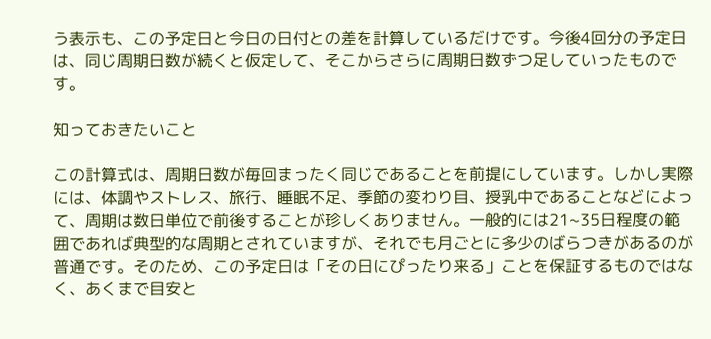う表示も、この予定日と今日の日付との差を計算しているだけです。今後4回分の予定日は、同じ周期日数が続くと仮定して、そこからさらに周期日数ずつ足していったものです。

知っておきたいこと

この計算式は、周期日数が毎回まったく同じであることを前提にしています。しかし実際には、体調やストレス、旅行、睡眠不足、季節の変わり目、授乳中であることなどによって、周期は数日単位で前後することが珍しくありません。一般的には21~35日程度の範囲であれば典型的な周期とされていますが、それでも月ごとに多少のばらつきがあるのが普通です。そのため、この予定日は「その日にぴったり来る」ことを保証するものではなく、あくまで目安と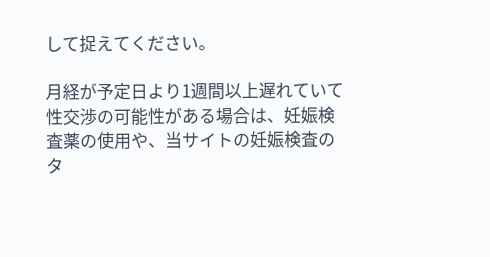して捉えてください。

月経が予定日より1週間以上遅れていて性交渉の可能性がある場合は、妊娠検査薬の使用や、当サイトの妊娠検査のタ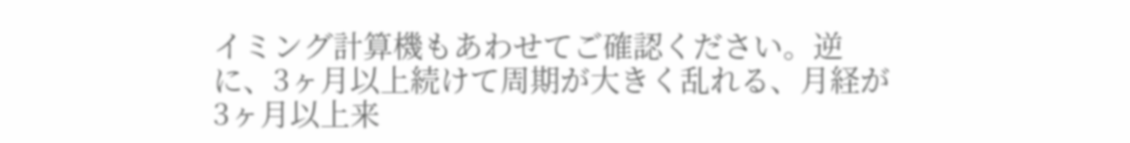イミング計算機もあわせてご確認ください。逆に、3ヶ月以上続けて周期が大きく乱れる、月経が3ヶ月以上来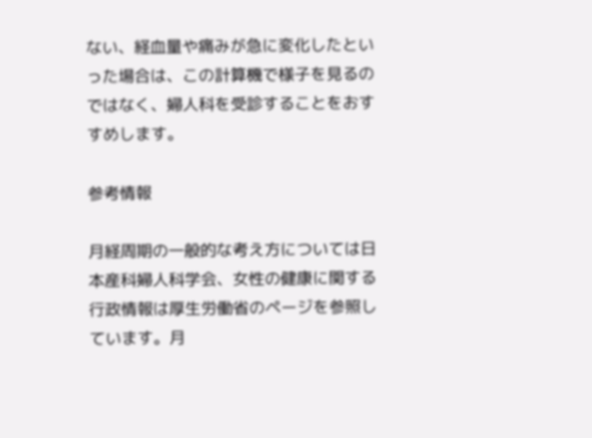ない、経血量や痛みが急に変化したといった場合は、この計算機で様子を見るのではなく、婦人科を受診することをおすすめします。

参考情報

月経周期の一般的な考え方については日本産科婦人科学会、女性の健康に関する行政情報は厚生労働省のページを参照しています。月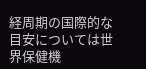経周期の国際的な目安については世界保健機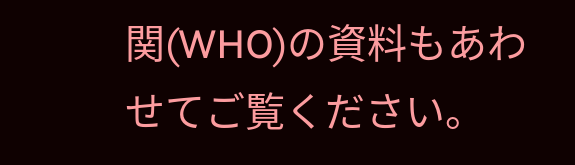関(WHO)の資料もあわせてご覧ください。